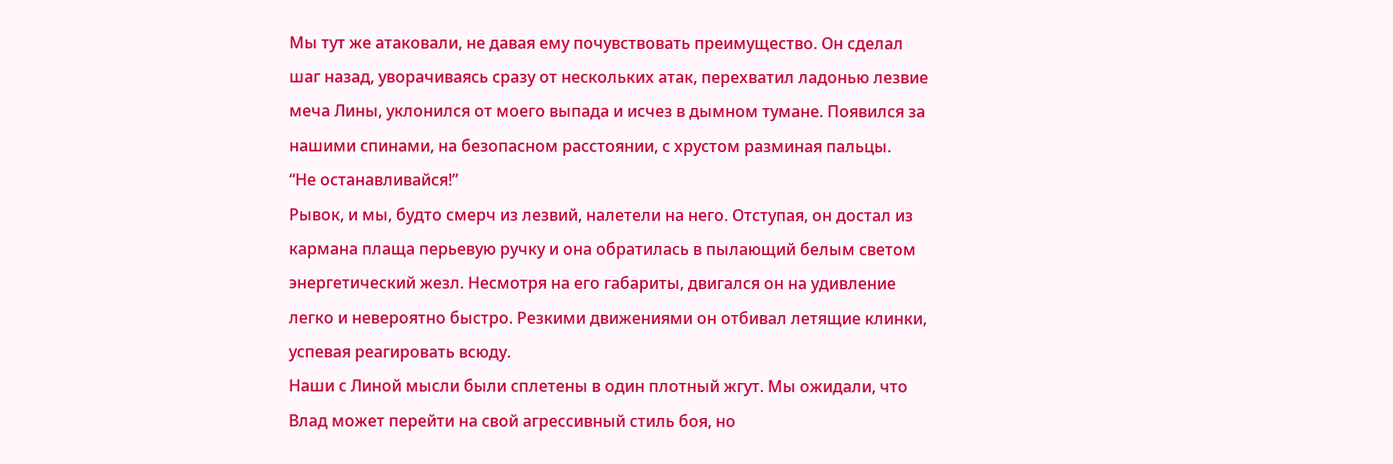Мы тут же атаковали, не давая ему почувствовать преимущество. Он сделал шаг назад, уворачиваясь сразу от нескольких атак, перехватил ладонью лезвие меча Лины, уклонился от моего выпада и исчез в дымном тумане. Появился за нашими спинами, на безопасном расстоянии, с хрустом разминая пальцы.
“Не останавливайся!”
Рывок, и мы, будто смерч из лезвий, налетели на него. Отступая, он достал из кармана плаща перьевую ручку и она обратилась в пылающий белым светом энергетический жезл. Несмотря на его габариты, двигался он на удивление легко и невероятно быстро. Резкими движениями он отбивал летящие клинки, успевая реагировать всюду.
Наши с Линой мысли были сплетены в один плотный жгут. Мы ожидали, что Влад может перейти на свой агрессивный стиль боя, но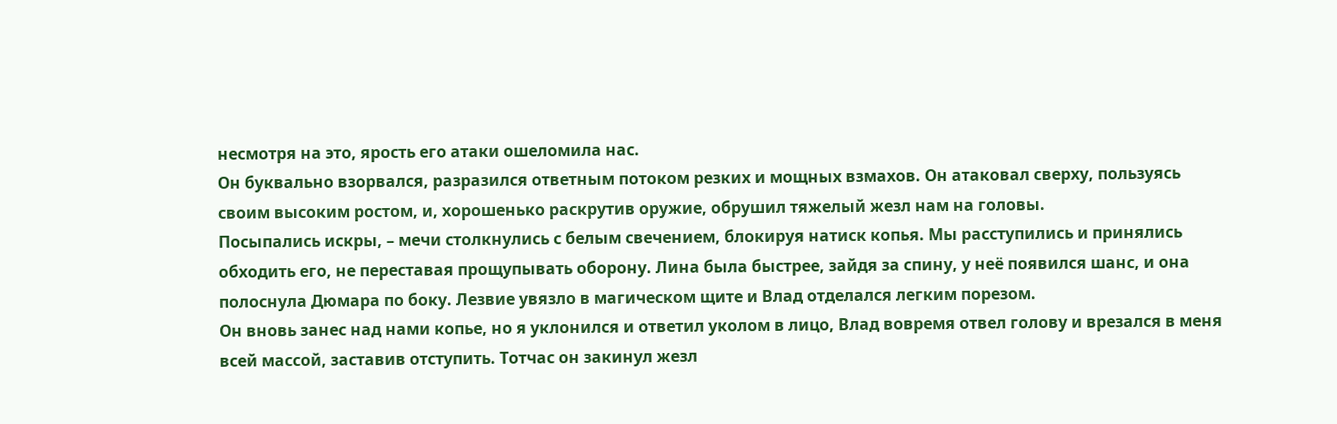несмотря на это, ярость его атаки ошеломила нас.
Он буквально взорвался, разразился ответным потоком резких и мощных взмахов. Он атаковал сверху, пользуясь своим высоким ростом, и, хорошенько раскрутив оружие, обрушил тяжелый жезл нам на головы.
Посыпались искры, – мечи столкнулись с белым свечением, блокируя натиск копья. Мы расступились и принялись обходить его, не переставая прощупывать оборону. Лина была быстрее, зайдя за спину, у неё появился шанс, и она полоснула Дюмара по боку. Лезвие увязло в магическом щите и Влад отделался легким порезом.
Он вновь занес над нами копье, но я уклонился и ответил уколом в лицо, Влад вовремя отвел голову и врезался в меня всей массой, заставив отступить. Тотчас он закинул жезл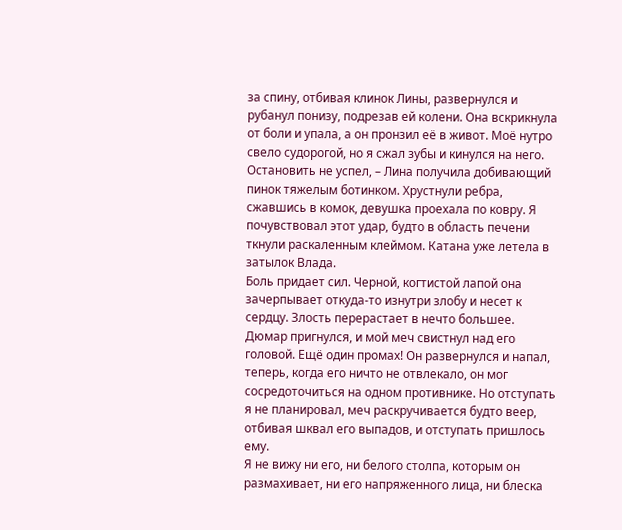за спину, отбивая клинок Лины, развернулся и рубанул понизу, подрезав ей колени. Она вскрикнула от боли и упала, а он пронзил её в живот. Моё нутро свело судорогой, но я сжал зубы и кинулся на него. Остановить не успел, – Лина получила добивающий пинок тяжелым ботинком. Хрустнули ребра, сжавшись в комок, девушка проехала по ковру. Я почувствовал этот удар, будто в область печени ткнули раскаленным клеймом. Катана уже летела в затылок Влада.
Боль придает сил. Черной, когтистой лапой она зачерпывает откуда-то изнутри злобу и несет к сердцу. Злость перерастает в нечто большее.
Дюмар пригнулся, и мой меч свистнул над его головой. Ещё один промах! Он развернулся и напал, теперь, когда его ничто не отвлекало, он мог сосредоточиться на одном противнике. Но отступать я не планировал, меч раскручивается будто веер, отбивая шквал его выпадов, и отступать пришлось ему.
Я не вижу ни его, ни белого столпа, которым он размахивает, ни его напряженного лица, ни блеска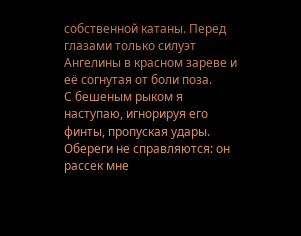собственной катаны. Перед глазами только силуэт Ангелины в красном зареве и её согнутая от боли поза.
С бешеным рыком я наступаю, игнорируя его финты, пропуская удары. Обереги не справляются: он рассек мне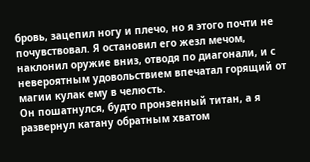бровь, зацепил ногу и плечо, но я этого почти не почувствовал. Я остановил его жезл мечом, наклонил оружие вниз, отводя по диагонали, и с невероятным удовольствием впечатал горящий от магии кулак ему в челюсть.
Он пошатнулся, будто пронзенный титан, а я развернул катану обратным хватом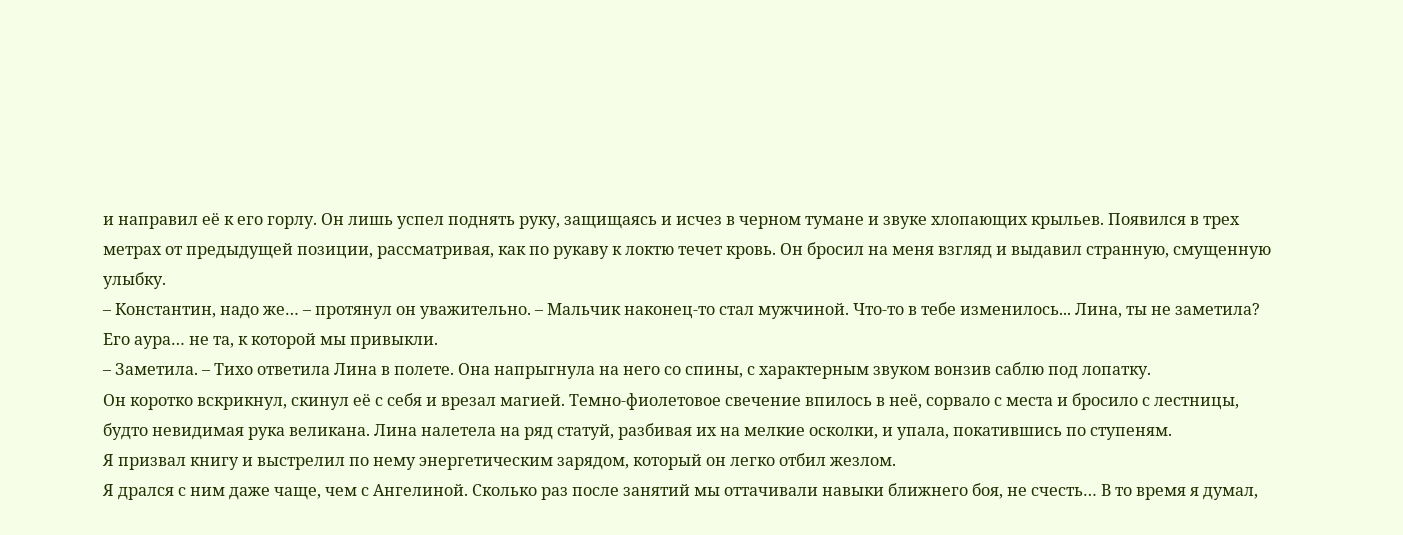и направил её к его горлу. Он лишь успел поднять руку, защищаясь и исчез в черном тумане и звуке хлопающих крыльев. Появился в трех метрах от предыдущей позиции, рассматривая, как по рукаву к локтю течет кровь. Он бросил на меня взгляд и выдавил странную, смущенную улыбку.
– Константин, надо же… – протянул он уважительно. – Мальчик наконец-то стал мужчиной. Что-то в тебе изменилось... Лина, ты не заметила? Его аура… не та, к которой мы привыкли.
– Заметила. – Тихо ответила Лина в полете. Она напрыгнула на него со спины, с характерным звуком вонзив саблю под лопатку.
Он коротко вскрикнул, скинул её с себя и врезал магией. Темно-фиолетовое свечение впилось в неё, сорвало с места и бросило с лестницы, будто невидимая рука великана. Лина налетела на ряд статуй, разбивая их на мелкие осколки, и упала, покатившись по ступеням.
Я призвал книгу и выстрелил по нему энергетическим зарядом, который он легко отбил жезлом.
Я дрался с ним даже чаще, чем с Ангелиной. Сколько раз после занятий мы оттачивали навыки ближнего боя, не счесть… В то время я думал,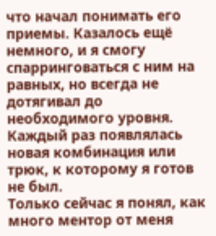что начал понимать его приемы. Казалось ещё немного, и я смогу спарринговаться с ним на равных, но всегда не дотягивал до необходимого уровня. Каждый раз появлялась новая комбинация или трюк, к которому я готов не был.
Только сейчас я понял, как много ментор от меня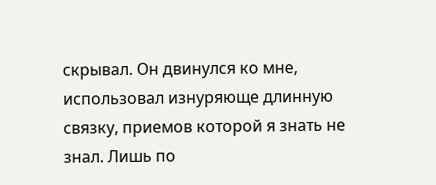скрывал. Он двинулся ко мне, использовал изнуряюще длинную связку, приемов которой я знать не знал. Лишь по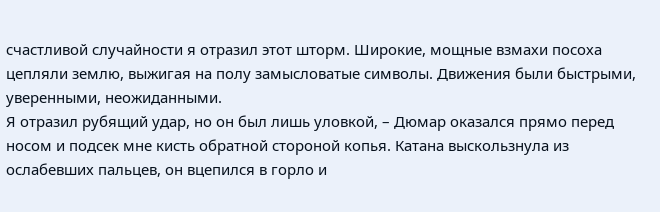счастливой случайности я отразил этот шторм. Широкие, мощные взмахи посоха цепляли землю, выжигая на полу замысловатые символы. Движения были быстрыми, уверенными, неожиданными.
Я отразил рубящий удар, но он был лишь уловкой, – Дюмар оказался прямо перед носом и подсек мне кисть обратной стороной копья. Катана выскользнула из ослабевших пальцев, он вцепился в горло и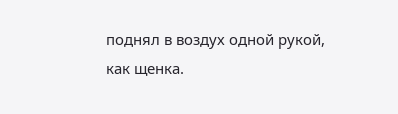поднял в воздух одной рукой, как щенка.